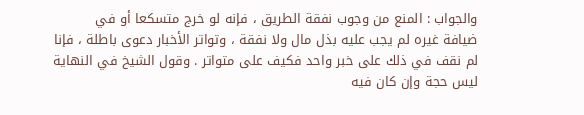والجواب : المنع من وجوب نفقة الطريق ، فإنه لو خرج متسكعا أو في
ضيافة غيره لم يجب عليه بذل مال ولا نفقة ، وتواتر الأخبار دعوى باطلة ، فإنا
لم نقف في ذلك على خبر واحد فكيف على متواتر . وقول الشيخ في النهاية
ليس حجة وإن كان فيه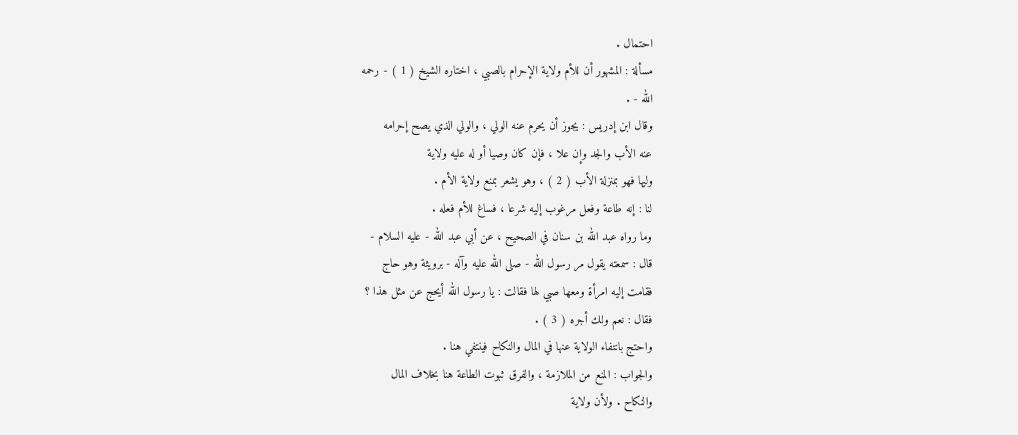احتمال .
مسألة : المشهور أن للأم ولاية الإحرام بالصبي ، اختاره الشيخ ( 1 ) - رحمه
الله - .
وقال ابن إدريس : يجوز أن يحرم عنه الولي ، والولي الذي يصح إحرامه
عنه الأب والجد وإن علا ، فإن كان وصيا أو له عليه ولاية
وليها فهو بمنزلة الأب ( 2 ) ، وهو يشعر بمنع ولاية الأم .
لنا : إنه طاعة وفعل مرغوب إليه شرعا ، فساغ للأم فعله .
وما رواه عبد الله بن سنان في الصحيح ، عن أبي عبد الله - عليه السلام -
قال : سمعته يقول مر رسول الله - صلى الله عليه وآله - برويثة وهو حاج
فقامت إليه امرأة ومعها صبي لها فقالت : يا رسول الله أيحج عن مثل هذا ؟
فقال : نعم ولك أجره ( 3 ) .
واحتج بانتفاء الولاية عنها في المال والنكاح فينتفي هنا .
والجواب : المنع من الملازمة ، والفرق ثبوت الطاعة هنا بخلاف المال
والنكاح . ولأن ولاية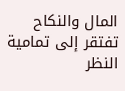المال والنكاح تفتقر إلى تمامية النظر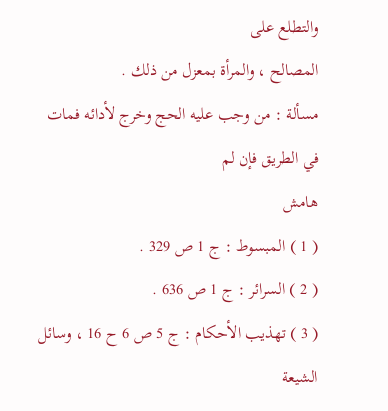والتطلع على
المصالح ، والمرأة بمعزل من ذلك .
مسألة : من وجب عليه الحج وخرج لأدائه فمات في الطريق فإن لم
هامش
( 1 ) المبسوط : ج 1 ص 329 .
( 2 ) السرائر : ج 1 ص 636 .
( 3 ) تهذيب الأحكام : ج 5 ص 6 ح 16 ، وسائل الشيعة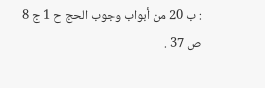: ب 20 من أبواب وجوب الحج ح 1 ج 8
ص 37 .